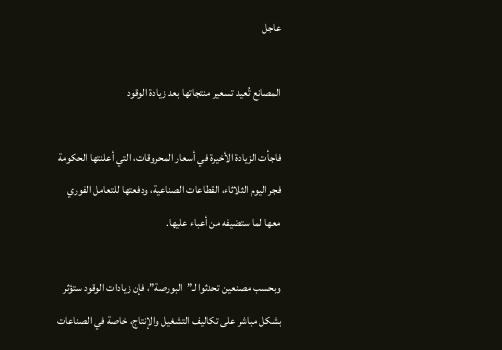عاجل

المصانع تُعيد تسعير منتجاتها بعد زيادة الوقود

فاجأت الزيادة الأخيرة في أسعار المحروقات، التي أعلنتها الحكومة فجر اليوم الثلاثاء، القطاعات الصناعية، ودفعتها للتعامل الفوري معها لما ستضيفه من أعباء عليها.

وبحسب مصنعين تحدثوا لـ”البورصة”، فإن زيادات الوقود ستؤثر بشكل مباشر على تكاليف التشغيل والإنتاج، خاصة في الصناعات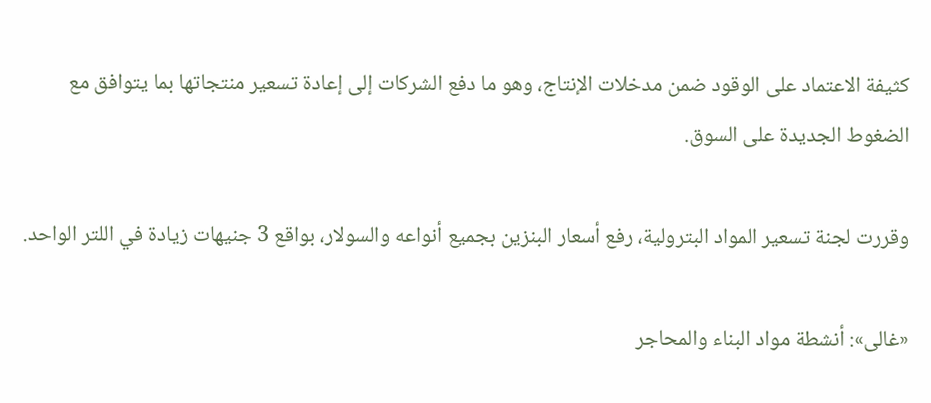كثيفة الاعتماد على الوقود ضمن مدخلات الإنتاج، وهو ما دفع الشركات إلى إعادة تسعير منتجاتها بما يتوافق مع الضغوط الجديدة على السوق.

وقررت لجنة تسعير المواد البترولية، رفع أسعار البنزين بجميع أنواعه والسولار، بواقع 3 جنيهات زيادة في اللتر الواحد.

«غالى»: أنشطة مواد البناء والمحاجر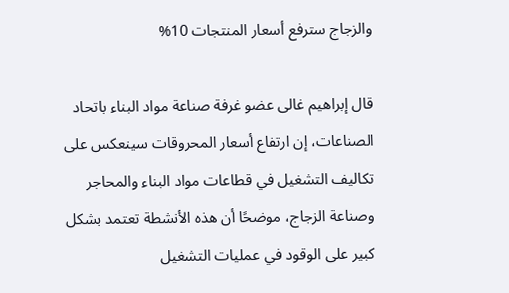والزجاج سترفع أسعار المنتجات 10%

قال إبراهيم غالى عضو غرفة صناعة مواد البناء باتحاد الصناعات، إن ارتفاع أسعار المحروقات سينعكس على تكاليف التشغيل في قطاعات مواد البناء والمحاجر وصناعة الزجاج، موضحًا أن هذه الأنشطة تعتمد بشكل كبير على الوقود في عمليات التشغيل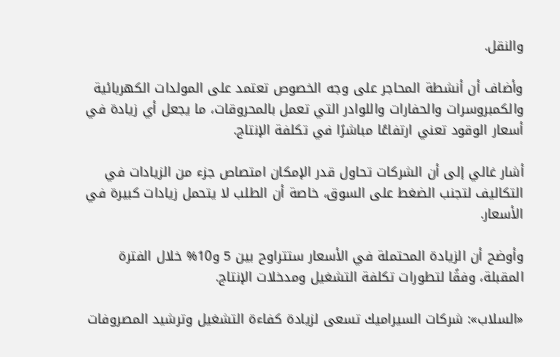والنقل.

وأضاف أن أنشطة المحاجر على وجه الخصوص تعتمد على المولدات الكهربائية والكمبروسرات والحفارات واللوادر التي تعمل بالمحروقات، ما يجعل أي زيادة في أسعار الوقود تعني ارتفاعًا مباشرًا في تكلفة الإنتاج.

أشار غالي إلى أن الشركات تحاول قدر الإمكان امتصاص جزء من الزيادات في التكاليف لتجنب الضغط على السوق، خاصة أن الطلب لا يتحمل زيادات كبيرة في الأسعار.

وأوضح أن الزيادة المحتملة في الأسعار ستتراوح بين 5 و10% خلال الفترة المقبلة، وفقًا لتطورات تكلفة التشغيل ومدخلات الإنتاج.

«السلاب»: شركات السيراميك تسعى لزيادة كفاءة التشغيل وترشيد المصروفات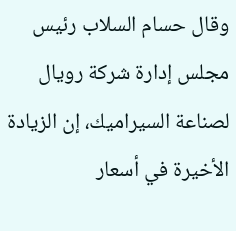وقال حسام السلاب رئيس مجلس إدارة شركة رويال لصناعة السيراميك، إن الزيادة الأخيرة في أسعار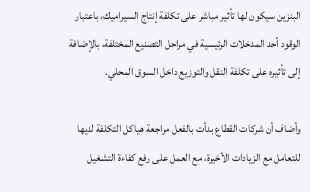البنزين سيكون لها تأثير مباشر على تكلفة إنتاج السيراميك، باعتبار الوقود أحد المدخلات الرئيسية في مراحل التصنيع المختلفة، بالإضافة إلى تأثيره على تكلفة النقل والتوزيع داخل السوق المحلي.

وأضاف أن شركات القطاع بدأت بالفعل مراجعة هياكل التكلفة لديها للتعامل مع الزيادات الأخيرة، مع العمل على رفع كفاءة التشغيل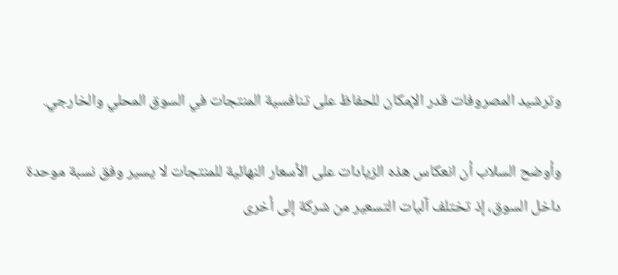وترشيد المصروفات قدر الإمكان للحفاظ على تنافسية المنتجات في السوق المحلي والخارجي.

وأوضح السلاب أن انعكاس هذه الزيادات على الأسعار النهائية للمنتجات لا يسير وفق نسبة موحدة داخل السوق، إذ تختلف آليات التسعير من شركة إلى أخرى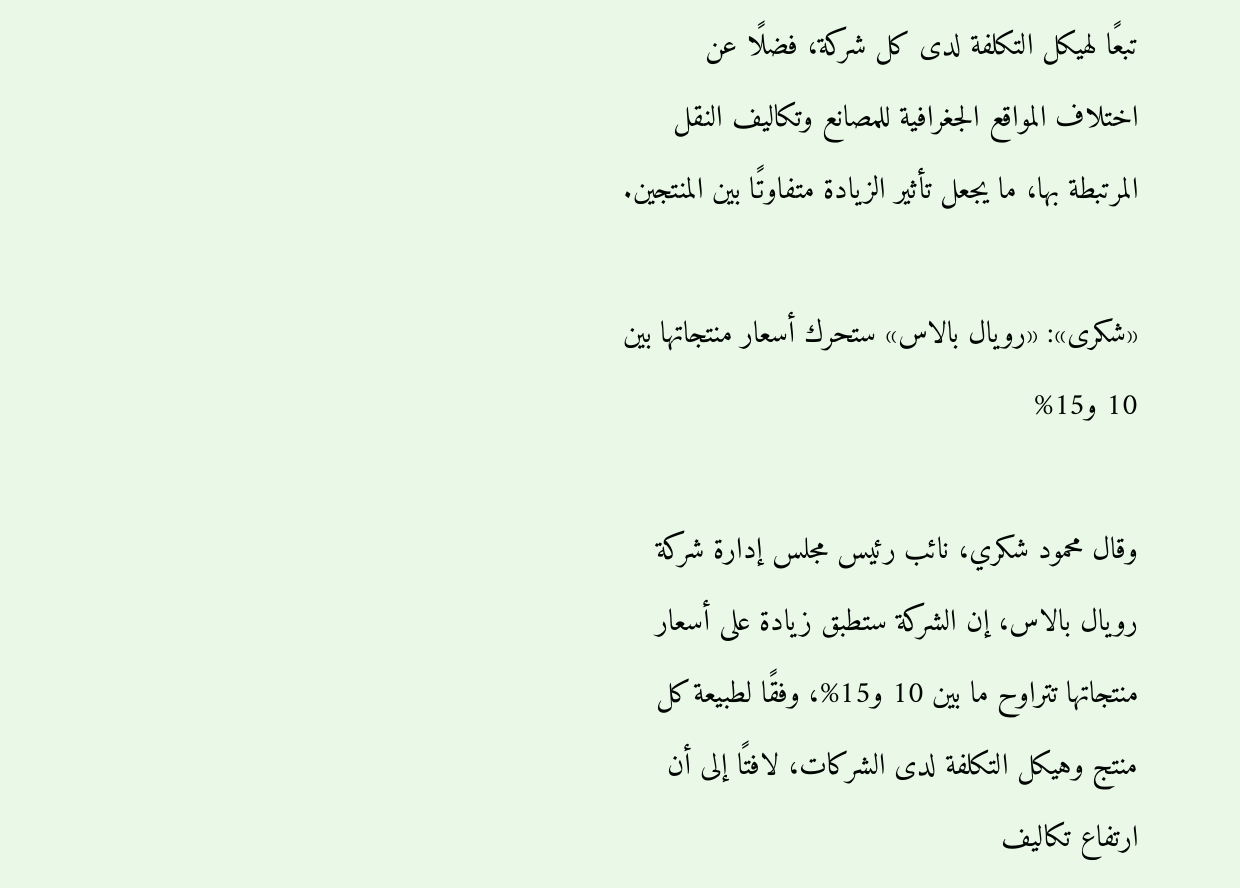تبعًا لهيكل التكلفة لدى كل شركة، فضلًا عن اختلاف المواقع الجغرافية للمصانع وتكاليف النقل المرتبطة بها، ما يجعل تأثير الزيادة متفاوتًا بين المنتجين.

«شكرى»: «رويال بالاس» ستحرك أسعار منتجاتها بين 10 و15%

وقال محمود شكري، نائب رئيس مجلس إدارة شركة رويال بالاس، إن الشركة ستطبق زيادة على أسعار منتجاتها تتراوح ما بين 10 و15%، وفقًا لطبيعة كل منتج وهيكل التكلفة لدى الشركات، لافتًا إلى أن ارتفاع تكاليف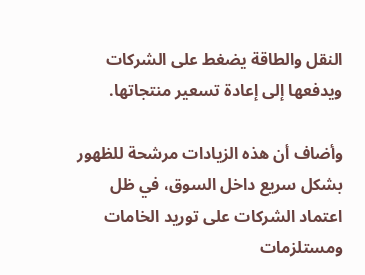النقل والطاقة يضغط على الشركات ويدفعها إلى إعادة تسعير منتجاتها.

وأضاف أن هذه الزيادات مرشحة للظهور بشكل سريع داخل السوق، في ظل اعتماد الشركات على توريد الخامات ومستلزمات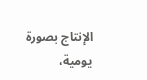الإنتاج بصورة يومية،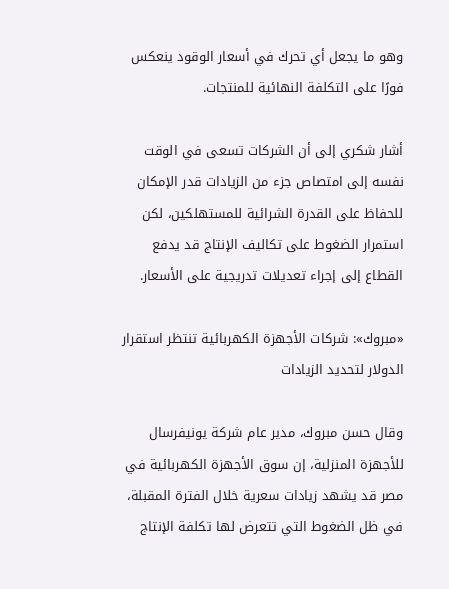وهو ما يجعل أي تحرك في أسعار الوقود ينعكس فورًا على التكلفة النهائية للمنتجات.

أشار شكري إلى أن الشركات تسعى في الوقت نفسه إلى امتصاص جزء من الزيادات قدر الإمكان للحفاظ على القدرة الشرائية للمستهلكين، لكن استمرار الضغوط على تكاليف الإنتاج قد يدفع القطاع إلى إجراء تعديلات تدريجية على الأسعار.

«مبروك»: شركات الأجهزة الكهربائية تنتظر استقرار الدولار لتحديد الزيادات

وقال حسن مبروك، مدير عام شركة يونيفرسال للأجهزة المنزلية، إن سوق الأجهزة الكهربائية في مصر قد يشهد زيادات سعرية خلال الفترة المقبلة، في ظل الضغوط التي تتعرض لها تكلفة الإنتاج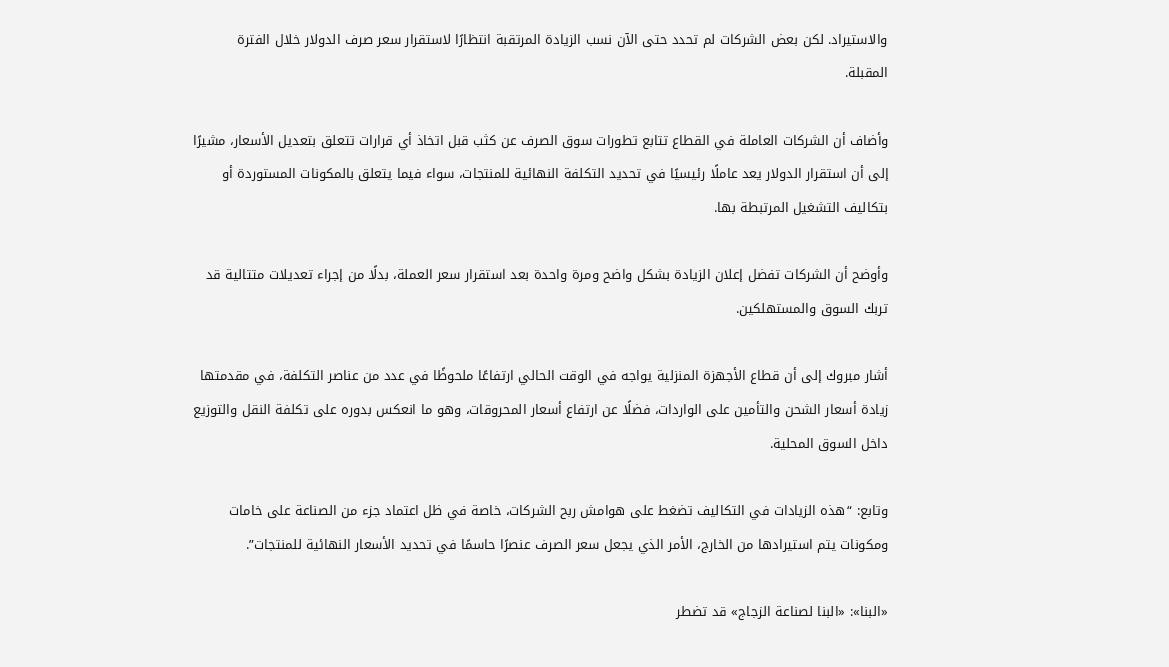والاستيراد. لكن بعض الشركات لم تحدد حتى الآن نسب الزيادة المرتقبة انتظارًا لاستقرار سعر صرف الدولار خلال الفترة المقبلة.

وأضاف أن الشركات العاملة في القطاع تتابع تطورات سوق الصرف عن كثب قبل اتخاذ أي قرارات تتعلق بتعديل الأسعار، مشيرًا إلى أن استقرار الدولار يعد عاملًا رئيسيًا في تحديد التكلفة النهائية للمنتجات، سواء فيما يتعلق بالمكونات المستوردة أو بتكاليف التشغيل المرتبطة بها.

وأوضح أن الشركات تفضل إعلان الزيادة بشكل واضح ومرة واحدة بعد استقرار سعر العملة، بدلًا من إجراء تعديلات متتالية قد تربك السوق والمستهلكين.

أشار مبروك إلى أن قطاع الأجهزة المنزلية يواجه في الوقت الحالي ارتفاعًا ملحوظًا في عدد من عناصر التكلفة، في مقدمتها زيادة أسعار الشحن والتأمين على الواردات، فضلًا عن ارتفاع أسعار المحروقات، وهو ما انعكس بدوره على تكلفة النقل والتوزيع داخل السوق المحلية.

وتابع: “هذه الزيادات في التكاليف تضغط على هوامش ربح الشركات، خاصة في ظل اعتماد جزء من الصناعة على خامات ومكونات يتم استيرادها من الخارج، الأمر الذي يجعل سعر الصرف عنصرًا حاسمًا في تحديد الأسعار النهائية للمنتجات”.

«البنا»: «البنا لصناعة الزجاج» قد تضطر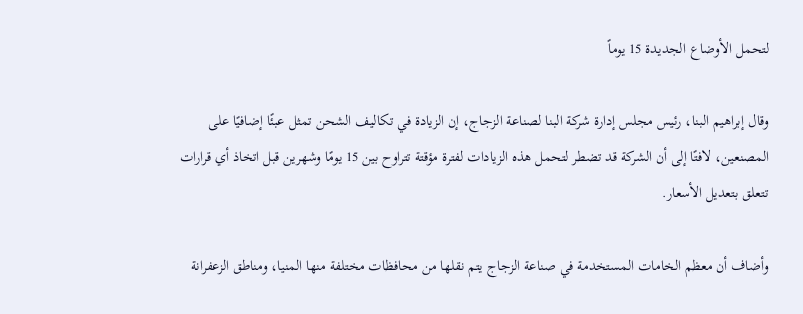لتحمل الأوضاع الجديدة 15 يوماً

وقال إبراهيم البنا، رئيس مجلس إدارة شركة البنا لصناعة الزجاج، إن الزيادة في تكاليف الشحن تمثل عبئًا إضافيًا على المصنعين، لافتًا إلى أن الشركة قد تضطر لتحمل هذه الزيادات لفترة مؤقتة تتراوح بين 15 يومًا وشهرين قبل اتخاذ أي قرارات تتعلق بتعديل الأسعار.

وأضاف أن معظم الخامات المستخدمة في صناعة الزجاج يتم نقلها من محافظات مختلفة منها المنيا، ومناطق الزعفرانة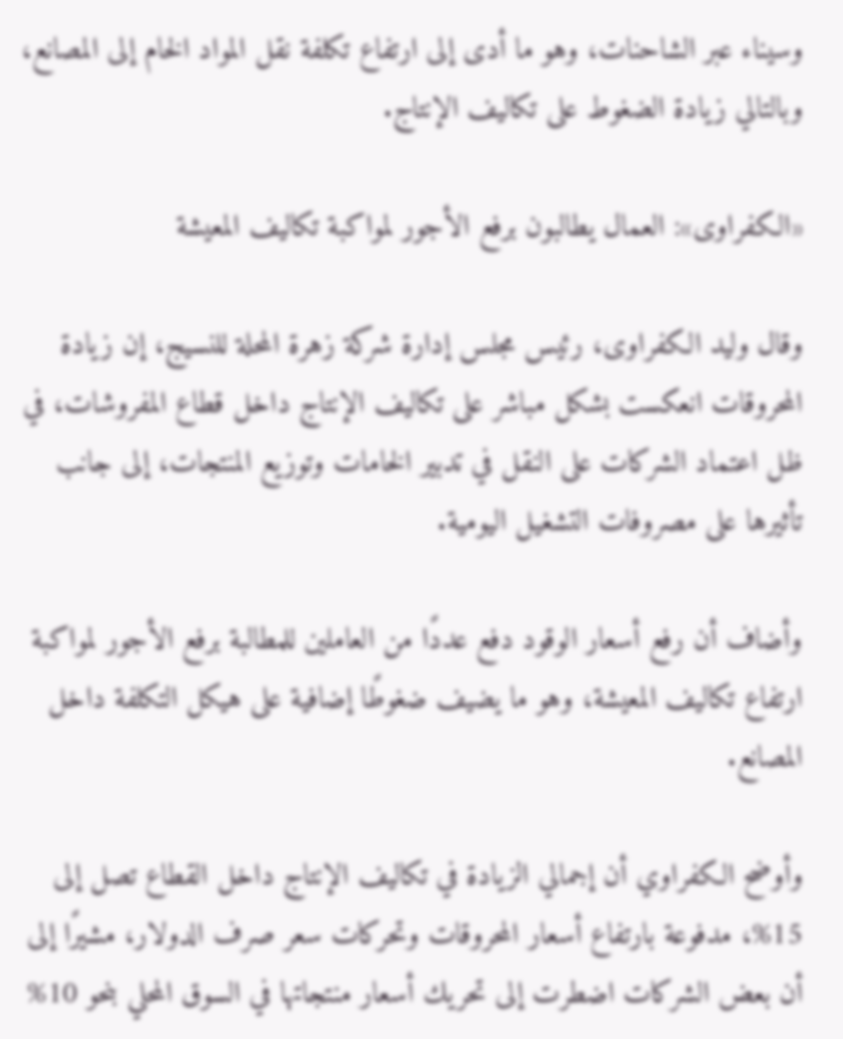وسيناء عبر الشاحنات، وهو ما أدى إلى ارتفاع تكلفة نقل المواد الخام إلى المصانع، وبالتالي زيادة الضغوط على تكاليف الإنتاج.

«الكفراوى»: العمال يطالبون برفع الأجور لمواكبة تكاليف المعيشة

وقال وليد الكفراوى، رئيس مجلس إدارة شركة زهرة المحلة للنسيج، إن زيادة المحروقات انعكست بشكل مباشر على تكاليف الإنتاج داخل قطاع المفروشات، في ظل اعتماد الشركات على النقل في تدبير الخامات وتوزيع المنتجات، إلى جانب تأثيرها على مصروفات التشغيل اليومية.

وأضاف أن رفع أسعار الوقود دفع عددًا من العاملين للمطالبة برفع الأجور لمواكبة ارتفاع تكاليف المعيشة، وهو ما يضيف ضغوطًا إضافية على هيكل التكلفة داخل المصانع.

وأوضح الكفراوي أن إجمالي الزيادة في تكاليف الإنتاج داخل القطاع تصل إلى 15%، مدفوعة بارتفاع أسعار المحروقات وتحركات سعر صرف الدولار، مشيرًا إلى أن بعض الشركات اضطرت إلى تحريك أسعار منتجاتها في السوق المحلي بنحو 10%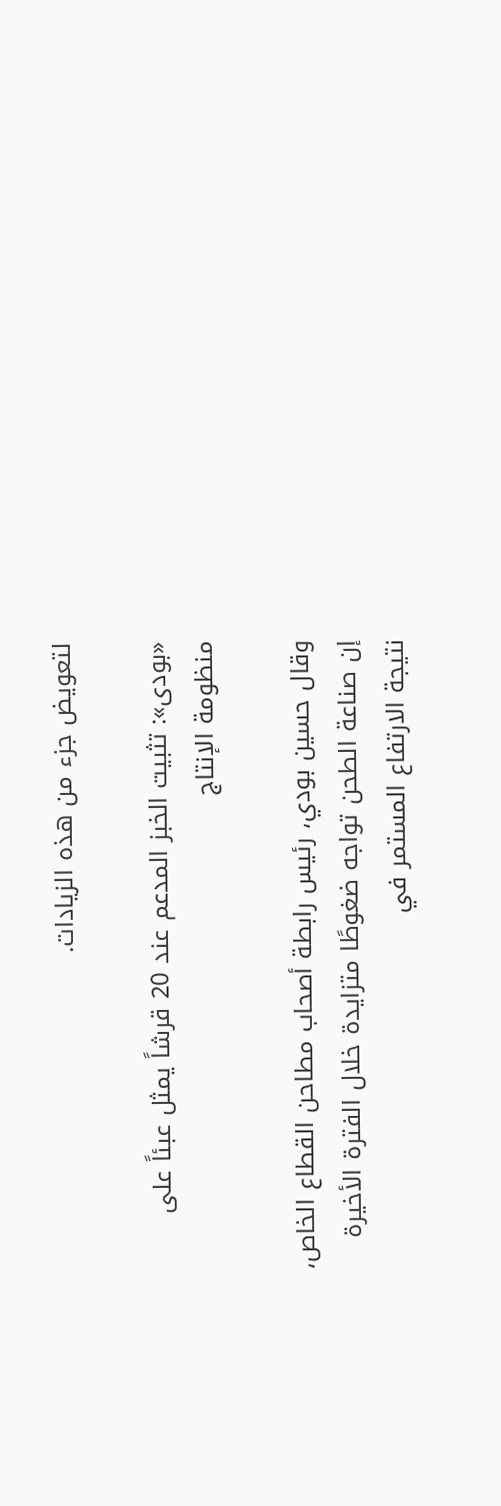لتعويض جزء من هذه الزيادات.

«بودى»: تثبيت الخبز المدعم عند 20 قرشاً يمثل عبئاً على منظومة الإنتاج

وقال حسين بودي، رئيس رابطة أصحاب مطاحن القطاع الخاص، إن صناعة الطحن تواجه ضغوطًا متزايدة خلال الفترة الأخيرة نتيجة الارتفاع المستمر في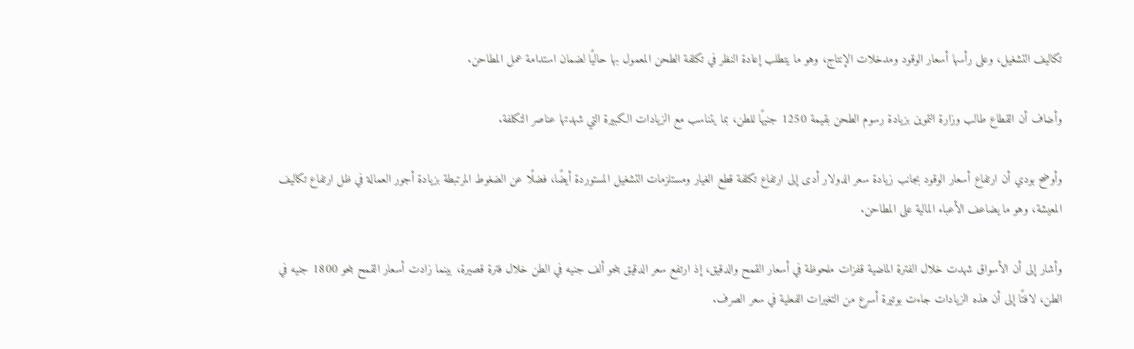تكاليف التشغيل، وعلى رأسها أسعار الوقود ومدخلات الإنتاج، وهو ما يتطلب إعادة النظر في تكلفة الطحن المعمول بها حاليًا لضمان استدامة عمل المطاحن.

وأضاف أن القطاع طالب وزارة التموين بزيادة رسوم الطحن بقيمة 1250 جنيهًا للطن، بما يتناسب مع الزيادات الكبيرة التي شهدتها عناصر التكلفة.

وأوضح بودي أن ارتفاع أسعار الوقود بجانب زيادة سعر الدولار أدى إلى ارتفاع تكلفة قطع الغيار ومستلزمات التشغيل المستوردة أيضًا، فضلًا عن الضغوط المرتبطة بزيادة أجور العمالة في ظل ارتفاع تكاليف المعيشة، وهو ما يضاعف الأعباء المالية على المطاحن.

وأشار إلى أن الأسواق شهدت خلال الفترة الماضية قفزات ملحوظة في أسعار القمح والدقيق، إذ ارتفع سعر الدقيق بنحو ألف جنيه في الطن خلال فترة قصيرة، بينما زادت أسعار القمح بنحو 1800 جنيه في الطن، لافتًا إلى أن هذه الزيادات جاءت بوتيرة أسرع من التغيرات الفعلية في سعر الصرف.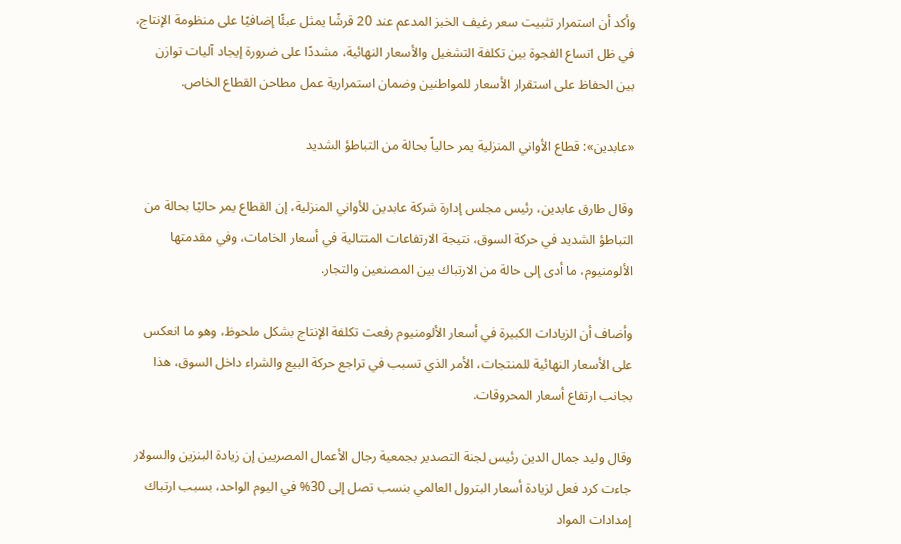وأكد أن استمرار تثبيت سعر رغيف الخبز المدعم عند 20 قرشًا يمثل عبئًا إضافيًا على منظومة الإنتاج، في ظل اتساع الفجوة بين تكلفة التشغيل والأسعار النهائية، مشددًا على ضرورة إيجاد آليات توازن بين الحفاظ على استقرار الأسعار للمواطنين وضمان استمرارية عمل مطاحن القطاع الخاص.

«عابدين»: قطاع الأواني المنزلية يمر حالياً بحالة من التباطؤ الشديد

وقال طارق عابدين، رئيس مجلس إدارة شركة عابدين للأواني المنزلية، إن القطاع يمر حاليًا بحالة من التباطؤ الشديد في حركة السوق، نتيجة الارتفاعات المتتالية في أسعار الخامات، وفي مقدمتها الألومنيوم، ما أدى إلى حالة من الارتباك بين المصنعين والتجار.

وأضاف أن الزيادات الكبيرة في أسعار الألومنيوم رفعت تكلفة الإنتاج بشكل ملحوظ، وهو ما انعكس على الأسعار النهائية للمنتجات، الأمر الذي تسبب في تراجع حركة البيع والشراء داخل السوق، هذا بجانب ارتفاع أسعار المحروقات.

وقال وليد جمال الدين رئيس لجنة التصدير بجمعية رجال الأعمال المصريين إن زيادة البنزين والسولار جاءت كرد فعل لزيادة أسعار البترول العالمي بنسب تصل إلى 30% في اليوم الواحد، بسبب ارتباك إمدادات المواد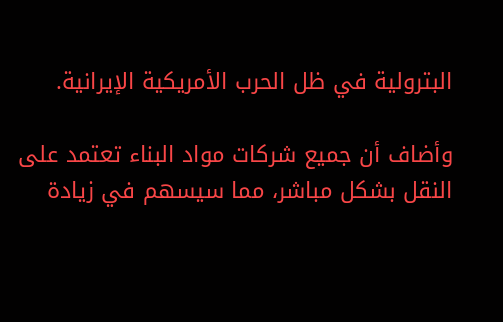البترولية في ظل الحرب الأمريكية الإيرانية.

وأضاف أن جميع شركات مواد البناء تعتمد على النقل بشكل مباشر، مما سيسهم في زيادة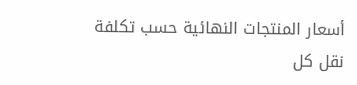أسعار المنتجات النهائية حسب تكلفة نقل كل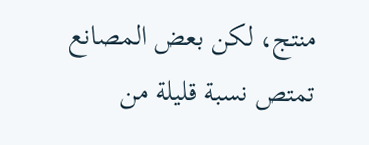منتج، لكن بعض المصانع تمتص نسبة قليلة من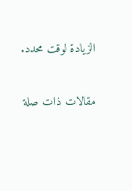الزيادة لوقت محدد.

مقالات ذات صلة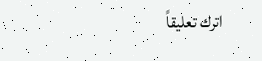اترك تعليقاً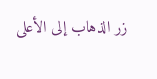زر الذهاب إلى الأعلى